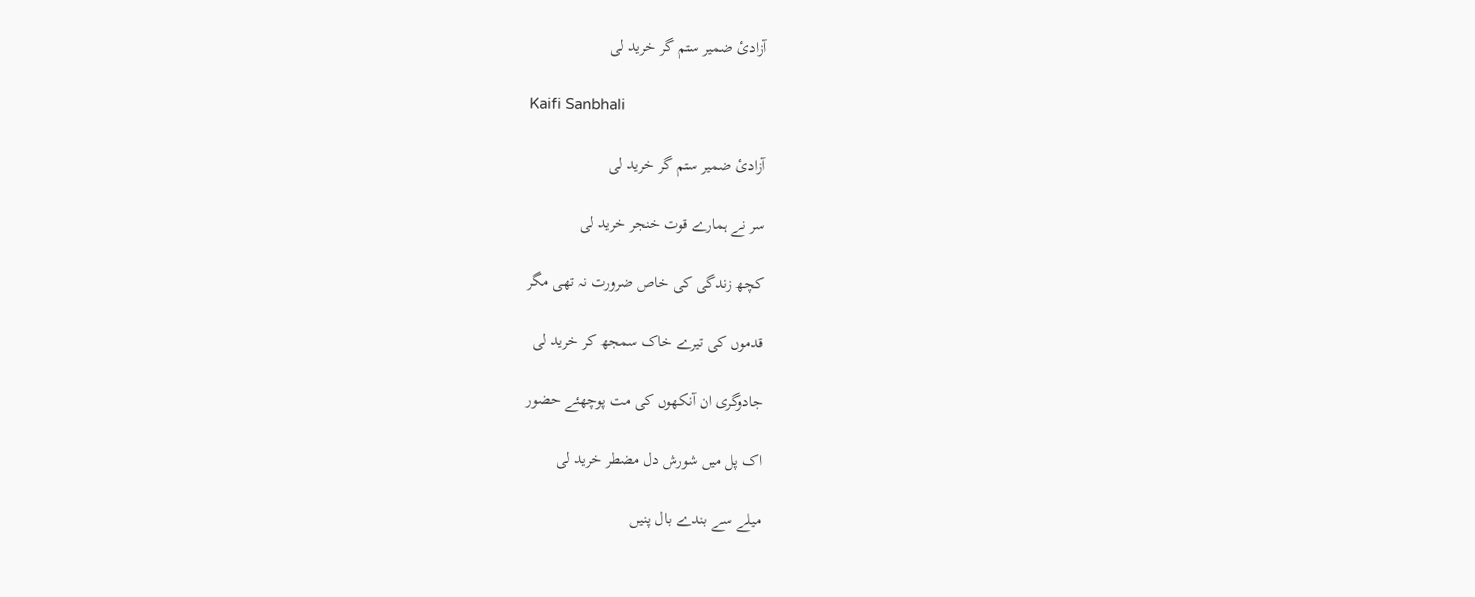آزادیٔ ضمیر ستم گر خرید لی

Kaifi Sanbhali

آزادیٔ ضمیر ستم گر خرید لی

سر نے ہمارے قوت خنجر خرید لی

کچھ زندگی کی خاص ضرورت نہ تھی مگر

قدموں کی تیرے خاک سمجھ کر خرید لی

جادوگری ان آنکھوں کی مت پوچھئے حضور

اک پل میں شورش دل مضطر خرید لی

میلے سے بندے بال پنیں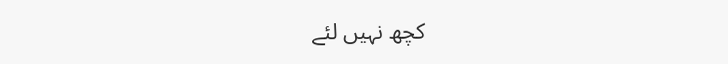کچھ نہیں لئے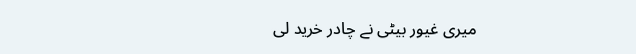میری غیور بیٹی نے چادر خرید لی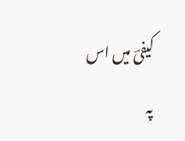کیفیؔ میں اس پہ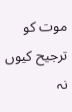موت کو ترجیح کیوں نہ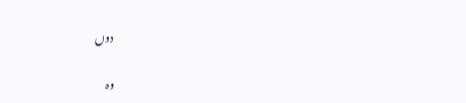دوں

وہ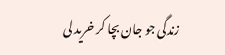زندگی جو جان بچا کر خرید لی